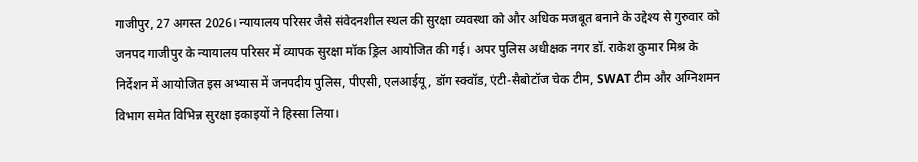गाजीपुर, 27 अगस्त 2026। न्यायालय परिसर जैसे संवेदनशील स्थल की सुरक्षा व्यवस्था को और अधिक मजबूत बनाने के उद्देश्य से गुरुवार को जनपद गाजीपुर के न्यायालय परिसर में व्यापक सुरक्षा मॉक ड्रिल आयोजित की गई। अपर पुलिस अधीक्षक नगर डॉ. राकेश कुमार मिश्र के निर्देशन में आयोजित इस अभ्यास में जनपदीय पुलिस, पीएसी, एलआईयू, डॉग स्क्वॉड, एंटी-सैबोटॉज चेक टीम, SWAT टीम और अग्निशमन विभाग समेत विभिन्न सुरक्षा इकाइयों ने हिस्सा लिया।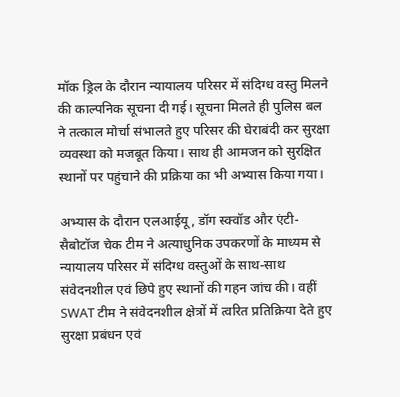मॉक ड्रिल के दौरान न्यायालय परिसर में संदिग्ध वस्तु मिलने की काल्पनिक सूचना दी गई। सूचना मिलते ही पुलिस बल ने तत्काल मोर्चा संभालते हुए परिसर की घेराबंदी कर सुरक्षा व्यवस्था को मजबूत किया। साथ ही आमजन को सुरक्षित स्थानों पर पहुंचाने की प्रक्रिया का भी अभ्यास किया गया।

अभ्यास के दौरान एलआईयू, डॉग स्क्वॉड और एंटी-सैबोटॉज चेक टीम ने अत्याधुनिक उपकरणों के माध्यम से न्यायालय परिसर में संदिग्ध वस्तुओं के साथ-साथ संवेदनशील एवं छिपे हुए स्थानों की गहन जांच की। वहीं SWAT टीम ने संवेदनशील क्षेत्रों में त्वरित प्रतिक्रिया देते हुए सुरक्षा प्रबंधन एवं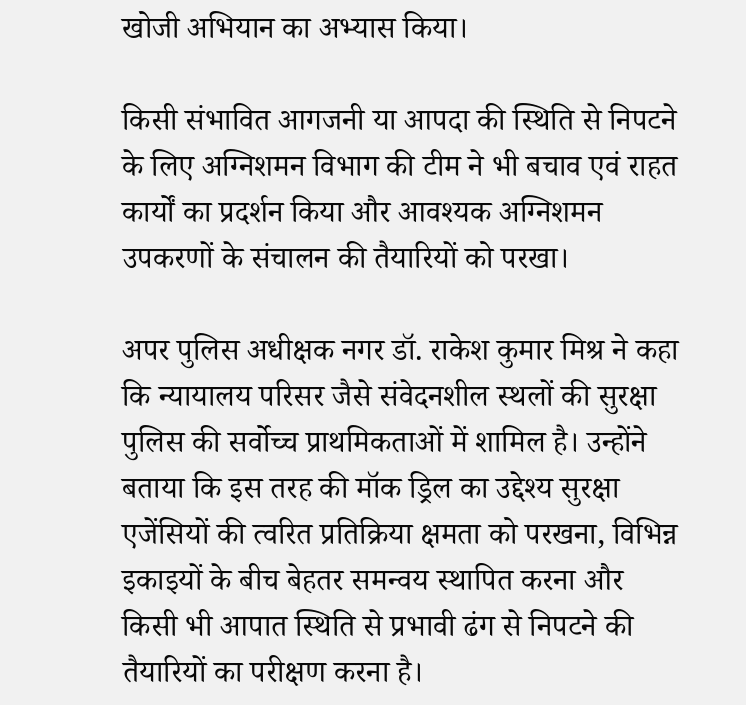खोजी अभियान का अभ्यास किया।

किसी संभावित आगजनी या आपदा की स्थिति से निपटने के लिए अग्निशमन विभाग की टीम ने भी बचाव एवं राहत कार्यों का प्रदर्शन किया और आवश्यक अग्निशमन उपकरणों के संचालन की तैयारियों को परखा।

अपर पुलिस अधीक्षक नगर डॉ. राकेश कुमार मिश्र ने कहा कि न्यायालय परिसर जैसे संवेदनशील स्थलों की सुरक्षा पुलिस की सर्वोच्च प्राथमिकताओं में शामिल है। उन्होंने बताया कि इस तरह की मॉक ड्रिल का उद्देश्य सुरक्षा एजेंसियों की त्वरित प्रतिक्रिया क्षमता को परखना, विभिन्न इकाइयों के बीच बेहतर समन्वय स्थापित करना और किसी भी आपात स्थिति से प्रभावी ढंग से निपटने की तैयारियों का परीक्षण करना है।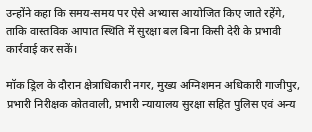उन्होंने कहा कि समय-समय पर ऐसे अभ्यास आयोजित किए जाते रहेंगे, ताकि वास्तविक आपात स्थिति में सुरक्षा बल बिना किसी देरी के प्रभावी कार्रवाई कर सकें।

मॉक ड्रिल के दौरान क्षेत्राधिकारी नगर, मुख्य अग्निशमन अधिकारी गाजीपुर, प्रभारी निरीक्षक कोतवाली, प्रभारी न्यायालय सुरक्षा सहित पुलिस एवं अन्य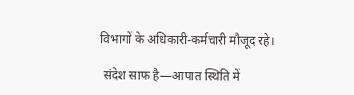विभागों के अधिकारी-कर्मचारी मौजूद रहे।

 संदेश साफ है—आपात स्थिति में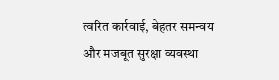त्वरित कार्रवाई, बेहतर समन्वय और मजबूत सुरक्षा व्यवस्था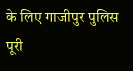के लिए गाजीपुर पुलिस पूरी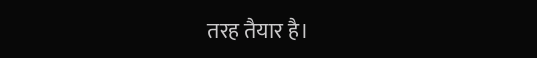तरह तैयार है।